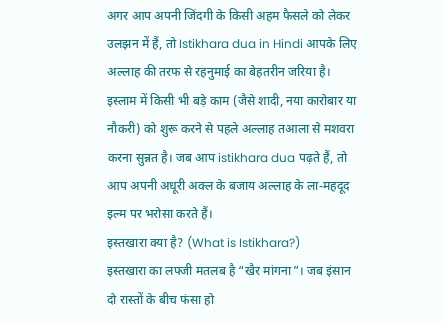अगर आप अपनी जिंदगी के किसी अहम फैसले को लेकर उलझन में हैं, तो Istikhara dua in Hindi आपके लिए अल्लाह की तरफ से रहनुमाई का बेहतरीन जरिया है। इस्लाम में किसी भी बड़े काम (जैसे शादी, नया कारोबार या नौकरी) को शुरू करने से पहले अल्लाह तआला से मशवरा करना सुन्नत है। जब आप istikhara dua पढ़ते हैं, तो आप अपनी अधूरी अक्ल के बजाय अल्लाह के ला-महदूद इल्म पर भरोसा करते हैं।
इस्तखारा क्या है? (What is Istikhara?)
इस्तखारा का लफ्जी मतलब है “खैर मांगना”। जब इंसान दो रास्तों के बीच फंसा हो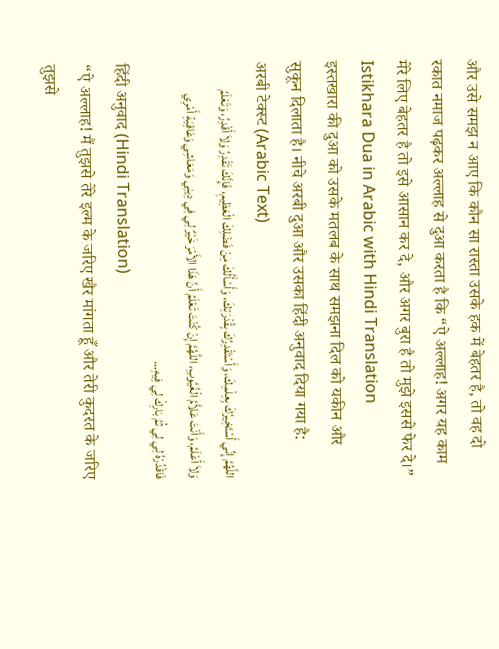और उसे समझ न आए कि कौन सा रास्ता उसके हक में बेहतर है, तो वह दो रकात नमाज पढ़कर अल्लाह से दुआ करता है कि “ऐ अल्लाह! अगर यह काम मेरे लिए बेहतर है तो इसे आसान कर दे, और अगर बुरा है तो मुझे इससे फेर दे।”
Istikhara Dua in Arabic with Hindi Translation
इस्तखारा की दुआ को उसके मतलब के साथ समझना दिल को यकीन और सुकून दिलाता है। नीचे अरबी दुआ और उसका हिंदी अनुवाद दिया गया है:
अरबी टेक्स्ट (Arabic Text)
اللَّهُمَّ إِنِّي أَسْتَخِيرُكَ بِعِلْمِكَ، وَأَسْتَقْدِرُكَ بِقُدْرَتِكَ، وَأَسْأَلُكَ مِنْ فَضْلِكَ الْعَظِيمِ، فَإِنَّكَ تَقْدِرُ وَلاَ أَقْدِرُ، وَتَعْلَمُ وَلاَ أَعْلَمُ، وَأَنْتَ عَلاَّمُ الْغُيُوبِ، اللَّهُمَّ إِنْ كُنْتَ تَعْلَمُ أَنَّ هَذَا الأَمْرَ خَيْرٌ لِي فِي دِينِي وَمَعَاشِي وَعَاقِبَةِ أَمْرِي فَاقْدُرْهُ لِي لِي ثُمَّ بَارِكْ لِي فِيهِ…
हिंदी अनुवाद (Hindi Translation)
“ऐ अल्लाह! मैं तुझसे तेरे इल्म के जरिए खैर मांगता हूँ और तेरी कुदरत के जरिए तुझसे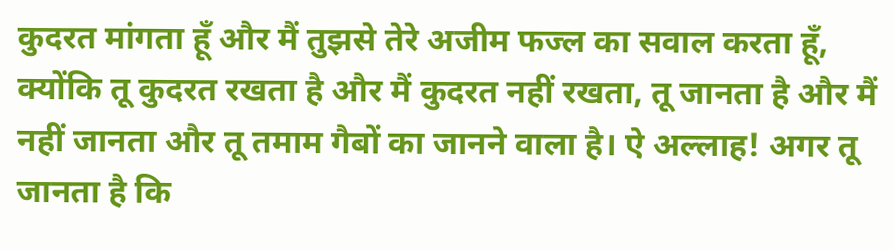कुदरत मांगता हूँ और मैं तुझसे तेरे अजीम फज्ल का सवाल करता हूँ, क्योंकि तू कुदरत रखता है और मैं कुदरत नहीं रखता, तू जानता है और मैं नहीं जानता और तू तमाम गैबों का जानने वाला है। ऐ अल्लाह! अगर तू जानता है कि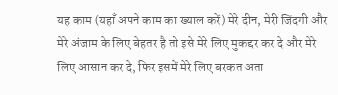यह काम (यहाँ अपने काम का ख्याल करें) मेरे दीन, मेरी जिंदगी और मेरे अंजाम के लिए बेहतर है तो इसे मेरे लिए मुकद्दर कर दे और मेरे लिए आसान कर दे, फिर इसमें मेरे लिए बरकत अता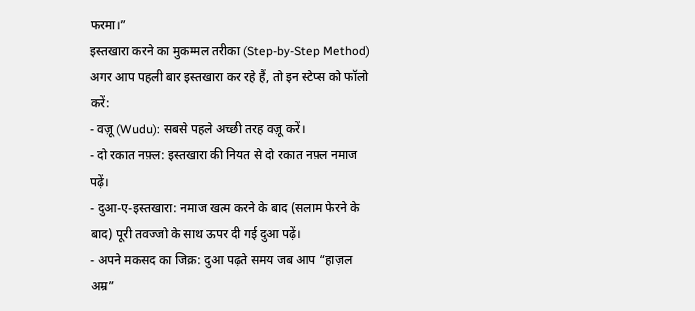फरमा।”
इस्तखारा करने का मुकम्मल तरीका (Step-by-Step Method)
अगर आप पहली बार इस्तखारा कर रहे हैं, तो इन स्टेप्स को फॉलो करें:
- वज़ू (Wudu): सबसे पहले अच्छी तरह वज़ू करें।
- दो रकात नफ़्ल: इस्तखारा की नियत से दो रकात नफ़्ल नमाज पढ़ें।
- दुआ-ए-इस्तखारा: नमाज खत्म करने के बाद (सलाम फेरने के बाद) पूरी तवज्जो के साथ ऊपर दी गई दुआ पढ़ें।
- अपने मकसद का जिक्र: दुआ पढ़ते समय जब आप “हाज़ल अम्र”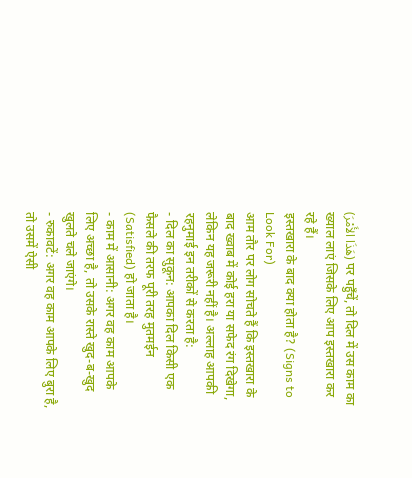(هَذَا الأَمْرَ) पर पहुँचें, तो दिल में उस काम का ख्याल लाएं जिसके लिए आप इस्तखारा कर रहे हैं।
इस्तखारा के बाद क्या होता है? (Signs to Look For)
आम तौर पर लोग सोचते हैं कि इस्तखारा के बाद ख्वाब में कोई हरा या सफेद रंग दिखेगा, लेकिन यह जरूरी नहीं है। अल्लाह आपकी रहनुमाई इन तरीकों से करता है:
- दिल का सुकून: आपका दिल किसी एक फैसले की तरफ पूरी तरह मुतमईन (Satisfied) हो जाता है।
- काम में आसानी: अगर वह काम आपके लिए अच्छा है, तो उसके रास्ते खुद-ब-खुद खुलते चले जाएंगे।
- रुकावटें: अगर वह काम आपके लिए बुरा है, तो उसमें ऐसी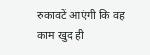रुकावटें आएंगी कि वह काम खुद ही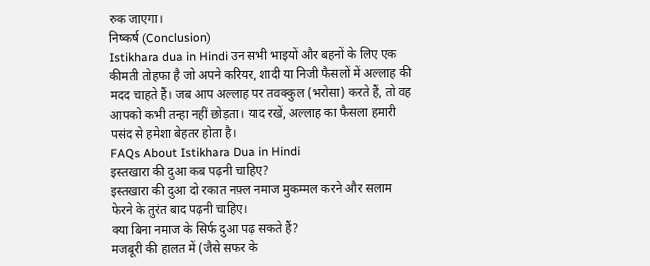रुक जाएगा।
निष्कर्ष (Conclusion)
Istikhara dua in Hindi उन सभी भाइयों और बहनों के लिए एक कीमती तोहफा है जो अपने करियर, शादी या निजी फैसलों में अल्लाह की मदद चाहते हैं। जब आप अल्लाह पर तवक्कुल (भरोसा) करते हैं, तो वह आपको कभी तन्हा नहीं छोड़ता। याद रखें, अल्लाह का फैसला हमारी पसंद से हमेशा बेहतर होता है।
FAQs About Istikhara Dua in Hindi
इस्तखारा की दुआ कब पढ़नी चाहिए?
इस्तखारा की दुआ दो रकात नफ़्ल नमाज मुकम्मल करने और सलाम फेरने के तुरंत बाद पढ़नी चाहिए।
क्या बिना नमाज के सिर्फ दुआ पढ़ सकते हैं?
मजबूरी की हालत में (जैसे सफर के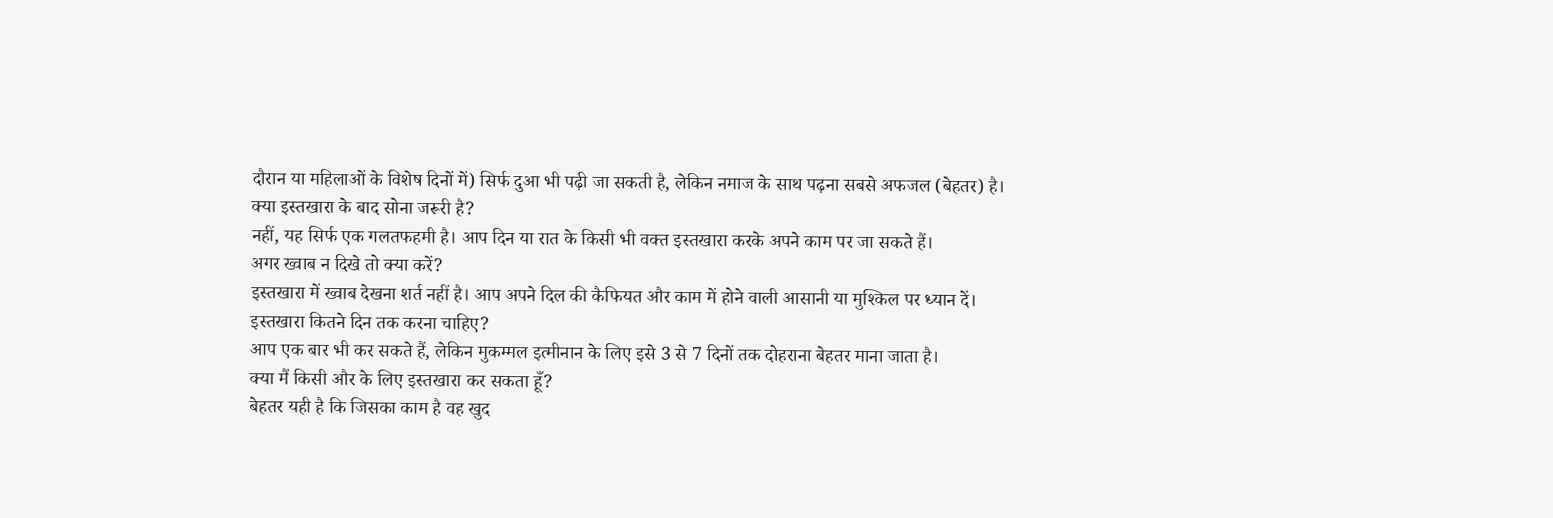दौरान या महिलाओं के विशेष दिनों में) सिर्फ दुआ भी पढ़ी जा सकती है, लेकिन नमाज के साथ पढ़ना सबसे अफजल (बेहतर) है।
क्या इस्तखारा के बाद सोना जरूरी है?
नहीं, यह सिर्फ एक गलतफहमी है। आप दिन या रात के किसी भी वक्त इस्तखारा करके अपने काम पर जा सकते हैं।
अगर ख्वाब न दिखे तो क्या करें?
इस्तखारा में ख्वाब देखना शर्त नहीं है। आप अपने दिल की कैफियत और काम में होने वाली आसानी या मुश्किल पर ध्यान दें।
इस्तखारा कितने दिन तक करना चाहिए?
आप एक बार भी कर सकते हैं, लेकिन मुकम्मल इत्मीनान के लिए इसे 3 से 7 दिनों तक दोहराना बेहतर माना जाता है।
क्या मैं किसी और के लिए इस्तखारा कर सकता हूँ?
बेहतर यही है कि जिसका काम है वह खुद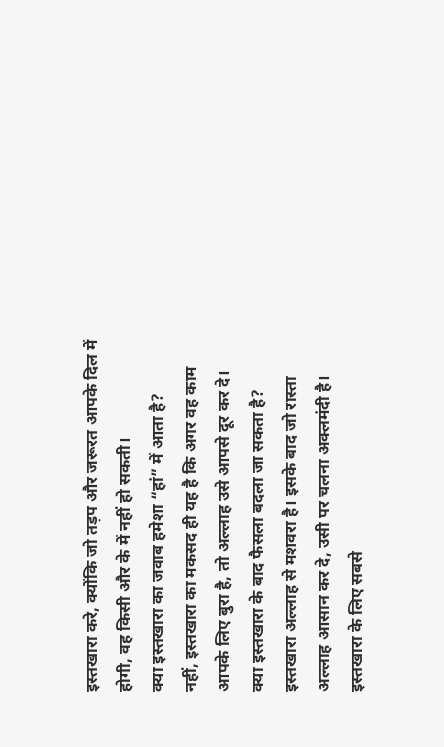इस्तखारा करे, क्योंकि जो तड़प और जरूरत आपके दिल में होगी, वह किसी और के में नहीं हो सकती।
क्या इस्तखारा का जवाब हमेशा “हां” में आता है?
नहीं, इस्तखारा का मकसद ही यह है कि अगर वह काम आपके लिए बुरा है, तो अल्लाह उसे आपसे दूर कर दे।
क्या इस्तखारा के बाद फैसला बदला जा सकता है?
इस्तखारा अल्लाह से मशवरा है। इसके बाद जो रास्ता अल्लाह आसान कर दे, उसी पर चलना अक्लमंदी है।
इस्तखारा के लिए सबसे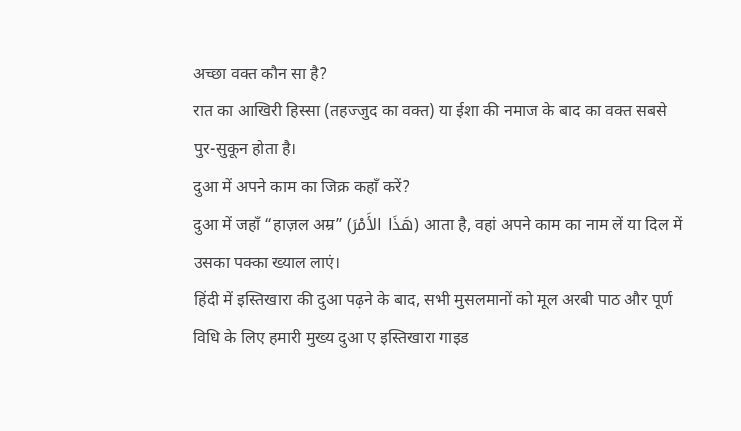अच्छा वक्त कौन सा है?
रात का आखिरी हिस्सा (तहज्जुद का वक्त) या ईशा की नमाज के बाद का वक्त सबसे पुर-सुकून होता है।
दुआ में अपने काम का जिक्र कहाँ करें?
दुआ में जहाँ “हाज़ल अम्र” (هَذَا الأَمْرَ) आता है, वहां अपने काम का नाम लें या दिल में उसका पक्का ख्याल लाएं।
हिंदी में इस्तिखारा की दुआ पढ़ने के बाद, सभी मुसलमानों को मूल अरबी पाठ और पूर्ण विधि के लिए हमारी मुख्य दुआ ए इस्तिखारा गाइड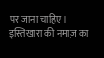पर जाना चाहिए। इस्तिखारा की नमाज़ का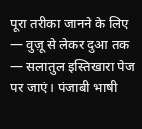पूरा तरीका जानने के लिए — वुज़ू से लेकर दुआ तक — सलातुल इस्तिखारा पेज पर जाएं। पंजाबी भाषी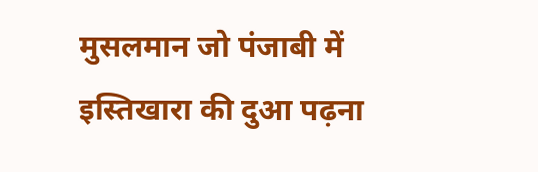मुसलमान जो पंजाबी में इस्तिखारा की दुआ पढ़ना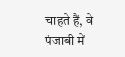चाहते हैं, वे पंजाबी में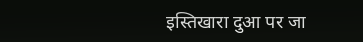इस्तिखारा दुआ पर जा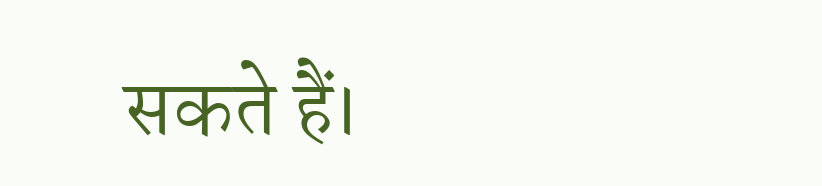सकते हैं।